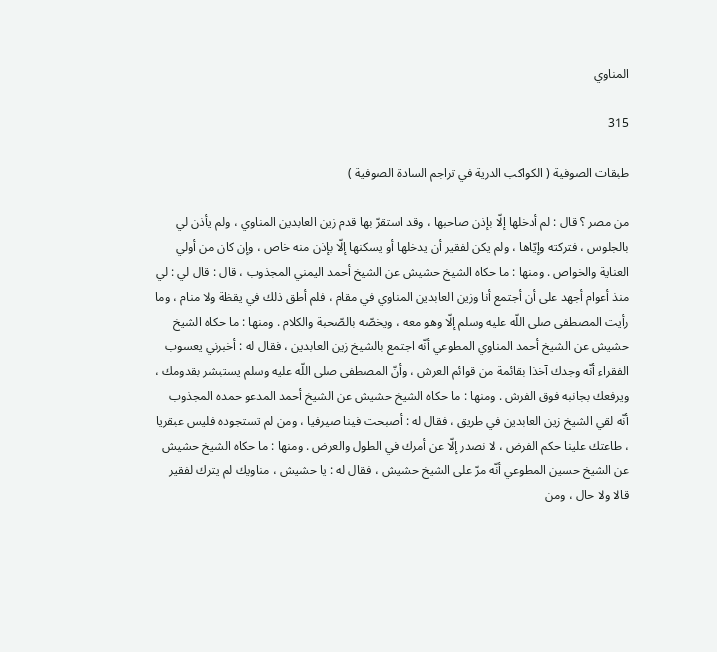المناوي

315

طبقات الصوفية ( الكواكب الدرية في تراجم السادة الصوفية )

من مصر ؟ قال : لم أدخلها إلّا بإذن صاحبها ، وقد استقرّ بها قدم زين العابدين المناوي ، ولم يأذن لي بالجلوس ، فتركته وإيّاها ، ولم يكن لفقير أن يدخلها أو يسكنها إلّا بإذن منه خاص ، وإن كان من أولي العناية والخواص . ومنها : ما حكاه الشيخ حشيش عن الشيخ أحمد اليمني المجذوب ، قال : قال لي : لي منذ أعوام أجهد على أن أجتمع أنا وزين العابدين المناوي في مقام ، فلم أطق ذلك في يقظة ولا منام ، وما رأيت المصطفى صلى اللّه عليه وسلم إلّا وهو معه ، ويخصّه بالصّحبة والكلام . ومنها : ما حكاه الشيخ حشيش عن الشيخ أحمد المناوي المطوعي أنّه اجتمع بالشيخ زين العابدين ، فقال له : أخبرني يعسوب الفقراء أنّه وجدك آخذا بقائمة من قوائم العرش ، وأنّ المصطفى صلى اللّه عليه وسلم يستبشر بقدومك ، ويرفعك بجانبه فوق الفرش . ومنها : ما حكاه الشيخ حشيش عن الشيخ أحمد المدعو حمده المجذوب أنّه لقي الشيخ زين العابدين في طريق ، فقال له : أصبحت فينا صيرفيا ، ومن لم تستجوده فليس عبقريا ، طاعتك علينا حكم الفرض ، لا نصدر إلّا عن أمرك في الطول والعرض . ومنها : ما حكاه الشيخ حشيش عن الشيخ حسين المطوعي أنّه مرّ على الشيخ حشيش ، فقال له : يا حشيش ، مناويك لم يترك لفقير قالا ولا حال ، ومن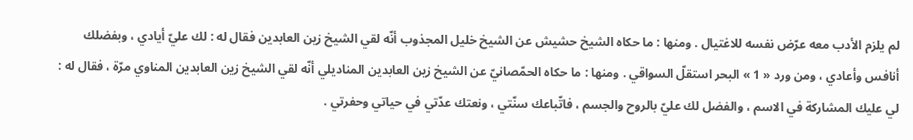لم يلزم الأدب معه عرّض نفسه للاغتيال . ومنها : ما حكاه الشيخ حشيش عن الشيخ خليل المجذوب أنّه لقي الشيخ زين العابدين فقال له : لك عليّ أيادي ، وبفضلك أنافس وأعادي ، ومن ورد « 1 » البحر استقلّ السواقي . ومنها : ما حكاه الحمّصانيّ عن الشيخ زين العابدين المناديلي أنّه لقي الشيخ زين العابدين المناوي مرّة ، فقال له : لي عليك المشاركة في الاسم ، والفضل لك عليّ بالروح والجسم ، فاتّباعك سنّتي ، ونعتك عدّتي في حياتي وحفرتي .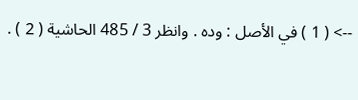--> ( 1 ) في الأصل : وده . وانظر 3 / 485 الحاشية ( 2 ) .